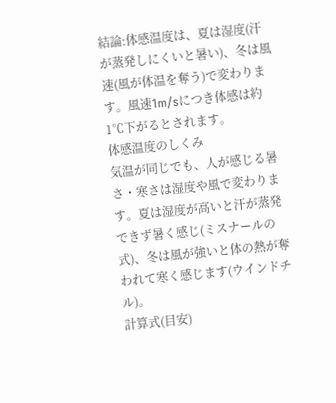結論:体感温度は、夏は湿度(汗が蒸発しにくいと暑い)、冬は風速(風が体温を奪う)で変わります。風速1m/sにつき体感は約1℃下がるとされます。
体感温度のしくみ
気温が同じでも、人が感じる暑さ・寒さは湿度や風で変わります。夏は湿度が高いと汗が蒸発できず暑く感じ(ミスナールの式)、冬は風が強いと体の熱が奪われて寒く感じます(ウインドチル)。
計算式(目安)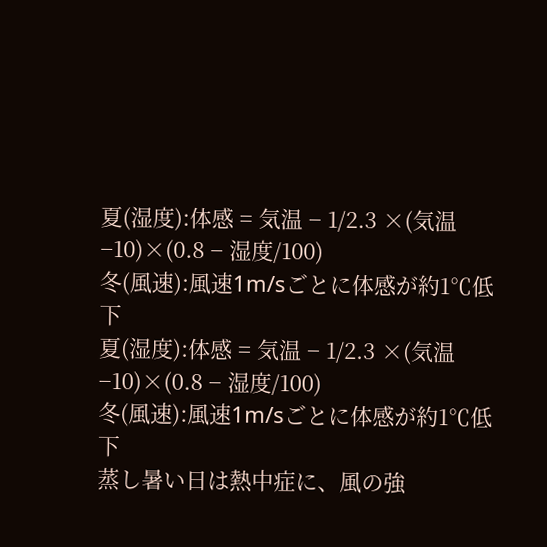夏(湿度):体感 = 気温 − 1/2.3 ×(気温−10)×(0.8 − 湿度/100)
冬(風速):風速1m/sごとに体感が約1℃低下
夏(湿度):体感 = 気温 − 1/2.3 ×(気温−10)×(0.8 − 湿度/100)
冬(風速):風速1m/sごとに体感が約1℃低下
蒸し暑い日は熱中症に、風の強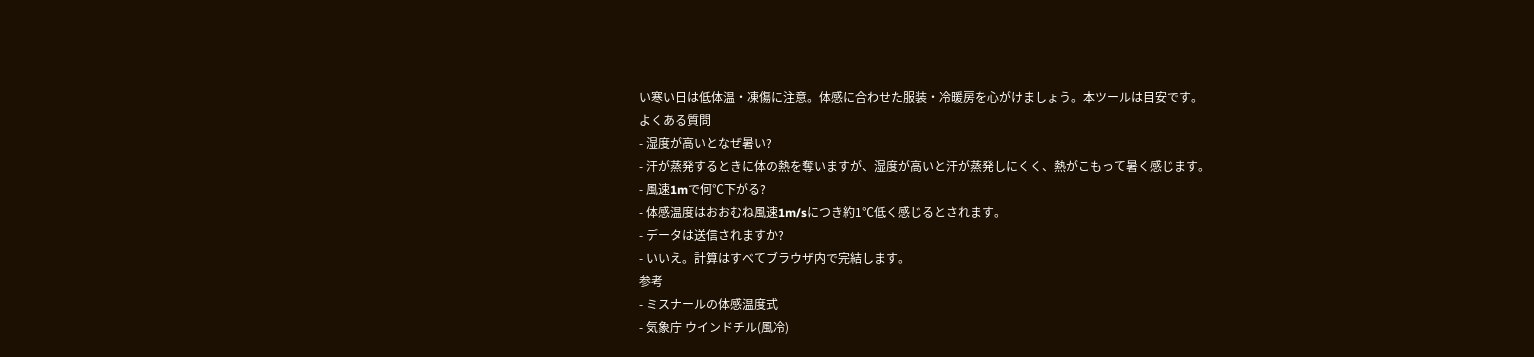い寒い日は低体温・凍傷に注意。体感に合わせた服装・冷暖房を心がけましょう。本ツールは目安です。
よくある質問
- 湿度が高いとなぜ暑い?
- 汗が蒸発するときに体の熱を奪いますが、湿度が高いと汗が蒸発しにくく、熱がこもって暑く感じます。
- 風速1mで何℃下がる?
- 体感温度はおおむね風速1m/sにつき約1℃低く感じるとされます。
- データは送信されますか?
- いいえ。計算はすべてブラウザ内で完結します。
参考
- ミスナールの体感温度式
- 気象庁 ウインドチル(風冷)